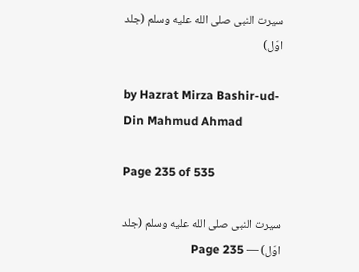سیرت النبی صلى الله عليه وسلم (جلد اوّل)

by Hazrat Mirza Bashir-ud-Din Mahmud Ahmad

Page 235 of 535

سیرت النبی صلى الله عليه وسلم (جلد اوّل) — Page 235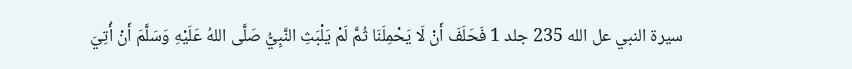سيرة النبي عل الله 235 جلد 1 فَحَلَفَ أَنْ لَا يَحْمِلَنَا ثُمَّ لَمْ يَلْبَثِ النَّبِيُّ صَلَّى اللهُ عَلَيْهِ وَسَلَّمَ أَنْ أُتِيَ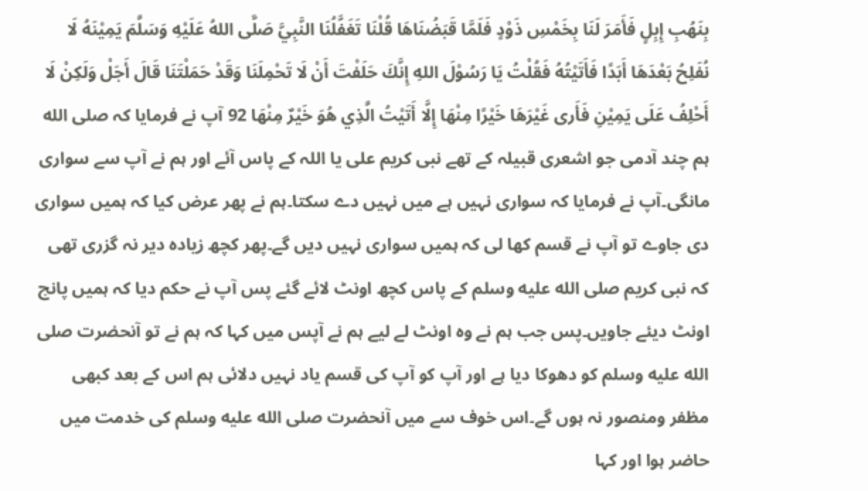بِنَهُبِ إِبِلٍ فَأَمَرَ لَنَا بِخَمْسِ ذَوْدٍ فَلَمَّا قَبَضُنَاهَا قُلْنَا تَغَفَّلُنَا النَّبِيَّ صَلَّى اللهُ عَلَيْهِ وَسَلَّمَ يَمِيْنَهُ لَا نُفَلِحُ بَعْدَهَا أَبَدًا فَأَتَيْتُهُ فَقُلْتُ يَا رَسُوْلَ اللهِ إِنَّكَ حَلَفْتَ أَنْ لَا تَحْمِلَنَا وَقَدْ حَمَلْتَنَا قَالَ أَجَلْ وَلَكِنْ لَا أَحْلِفُ عَلَى يَمِيْنِ فَأَرى غَيْرَهَا خَيْرًا مِنْهَا إِلَّا أَتَيْتُ الَّذِي هُوَ خَيْرٌ مِنْهَا 92 آپ نے فرمایا کہ صلى الله ہم چند آدمی جو اشعری قبیلہ کے تھے نبی کریم علی یا اللہ کے پاس آئے اور ہم نے آپ سے سواری مانگی۔آپ نے فرمایا کہ سواری نہیں ہے میں نہیں دے سکتا۔ہم نے پھر عرض کیا کہ ہمیں سواری دی جاوے تو آپ نے قسم کھا لی کہ ہمیں سواری نہیں دیں گے۔پھر کچھ زیادہ دیر نہ گزری تھی کہ نبی کریم صلى الله عليه وسلم کے پاس کچھ اونٹ لائے گئے پس آپ نے حکم دیا کہ ہمیں پانچ اونٹ دیئے جاویں۔پس جب ہم نے وہ اونٹ لے لیے ہم نے آپس میں کہا کہ ہم نے تو آنحضرت صلى الله عليه وسلم کو دھوکا دیا ہے اور آپ کو آپ کی قسم یاد نہیں دلائی ہم اس کے بعد کبھی مظفر ومنصور نہ ہوں گے۔اس خوف سے میں آنحضرت صلى الله عليه وسلم کی خدمت میں حاضر ہوا اور کہا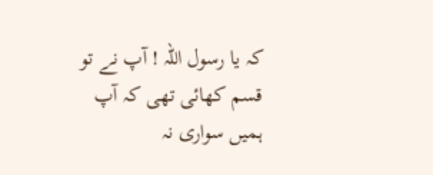کہ یا رسول اللہ ! آپ نے تو قسم کھائی تھی کہ آپ ہمیں سواری نہ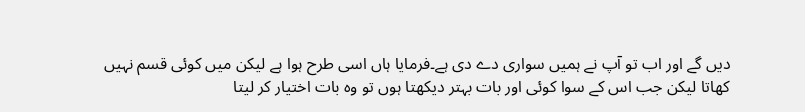دیں گے اور اب تو آپ نے ہمیں سواری دے دی ہے۔فرمایا ہاں اسی طرح ہوا ہے لیکن میں کوئی قسم نہیں کھاتا لیکن جب اس کے سوا کوئی اور بات بہتر دیکھتا ہوں تو وہ بات اختیار کر لیتا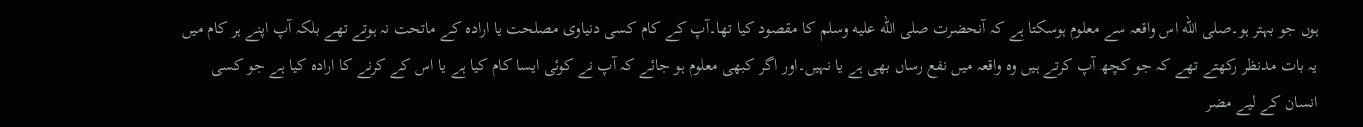ہوں جو بہتر ہو۔صلى الله اس واقعہ سے معلوم ہوسکتا ہے کہ آنحضرت صلى الله عليه وسلم کا مقصود کیا تھا۔آپ کے کام کسی دنیاوی مصلحت یا ارادہ کے ماتحت نہ ہوتے تھے بلکہ آپ اپنے ہر کام میں یہ بات مدنظر رکھتے تھے کہ جو کچھ آپ کرتے ہیں وہ واقعہ میں نفع رساں بھی ہے یا نہیں۔اور اگر کبھی معلوم ہو جائے کہ آپ نے کوئی ایسا کام کیا ہے یا اس کے کرنے کا ارادہ کیا ہے جو کسی انسان کے لیے مضر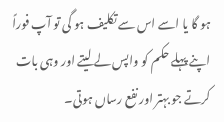ہو گا یا اسے اس سے تکلیف ہو گی تو آپ فوراً اپنے پہلے حکم کو واپس لے لیتے اور وہی بات کرتے جو بہتر اور نفع رساں ہوتی۔